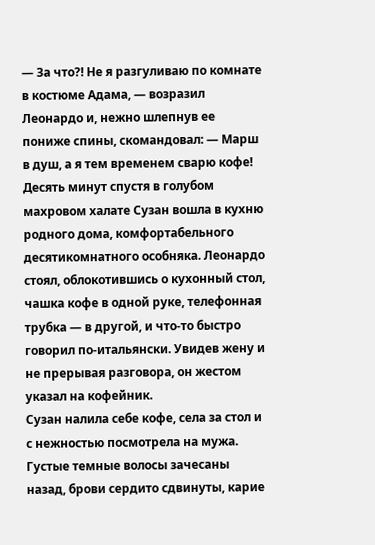— За что?! Не я разгуливаю по комнате в костюме Адама, — возразил Леонардо и, нежно шлепнув ее пониже спины, скомандовал: — Марш в душ, а я тем временем сварю кофе!
Десять минут спустя в голубом махровом халате Сузан вошла в кухню родного дома, комфортабельного десятикомнатного особняка. Леонардо стоял, облокотившись о кухонный стол, чашка кофе в одной руке, телефонная трубка — в другой, и что-то быстро говорил по-итальянски. Увидев жену и не прерывая разговора, он жестом указал на кофейник.
Сузан налила себе кофе, села за стол и с нежностью посмотрела на мужа. Густые темные волосы зачесаны назад, брови сердито сдвинуты, карие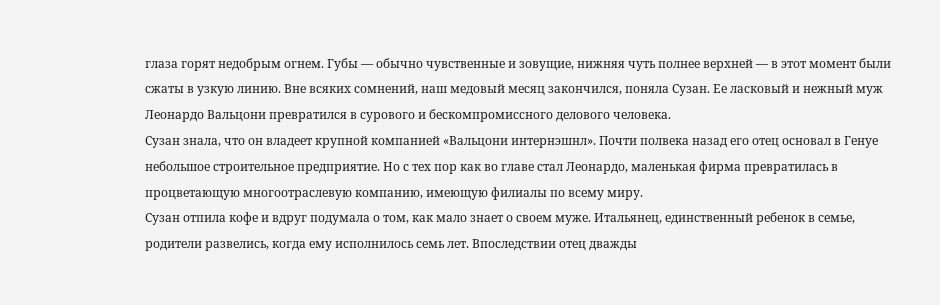глаза горят недобрым огнем. Губы — обычно чувственные и зовущие, нижняя чуть полнее верхней — в этот момент были сжаты в узкую линию. Вне всяких сомнений, наш медовый месяц закончился, поняла Сузан. Ее ласковый и нежный муж Леонардо Вальцони превратился в сурового и бескомпромиссного делового человека.
Сузан знала, что он владеет крупной компанией «Вальцони интернэшнл». Почти полвека назад его отец основал в Генуе небольшое строительное предприятие. Но с тех пор как во главе стал Леонардо, маленькая фирма превратилась в процветающую многоотраслевую компанию, имеющую филиалы по всему миру.
Сузан отпила кофе и вдруг подумала о том, как мало знает о своем муже. Итальянец, единственный ребенок в семье, родители развелись, когда ему исполнилось семь лет. Впоследствии отец дважды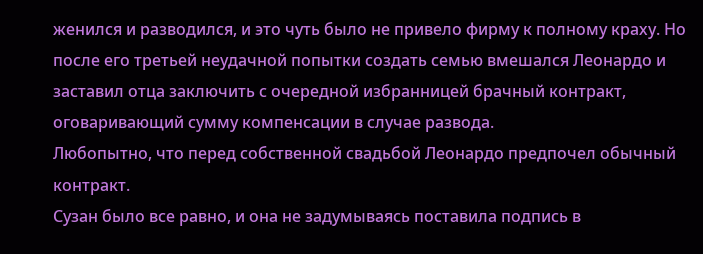женился и разводился, и это чуть было не привело фирму к полному краху. Но после его третьей неудачной попытки создать семью вмешался Леонардо и заставил отца заключить с очередной избранницей брачный контракт, оговаривающий сумму компенсации в случае развода.
Любопытно, что перед собственной свадьбой Леонардо предпочел обычный контракт.
Сузан было все равно, и она не задумываясь поставила подпись в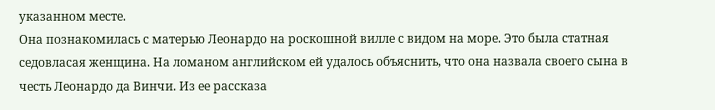указанном месте.
Она познакомилась с матерью Леонардо на роскошной вилле с видом на море. Это была статная седовласая женщина. На ломаном английском ей удалось объяснить, что она назвала своего сына в честь Леонардо да Винчи. Из ее рассказа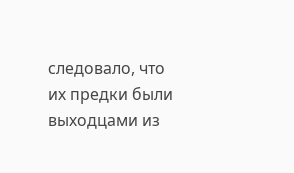следовало, что их предки были выходцами из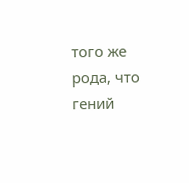того же рода, что гений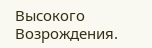Высокого Возрождения.